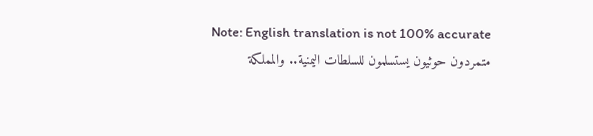Note: English translation is not 100% accurate
متمردون حوثيون يستسلمون للسلطات اليمنية.. والمملكة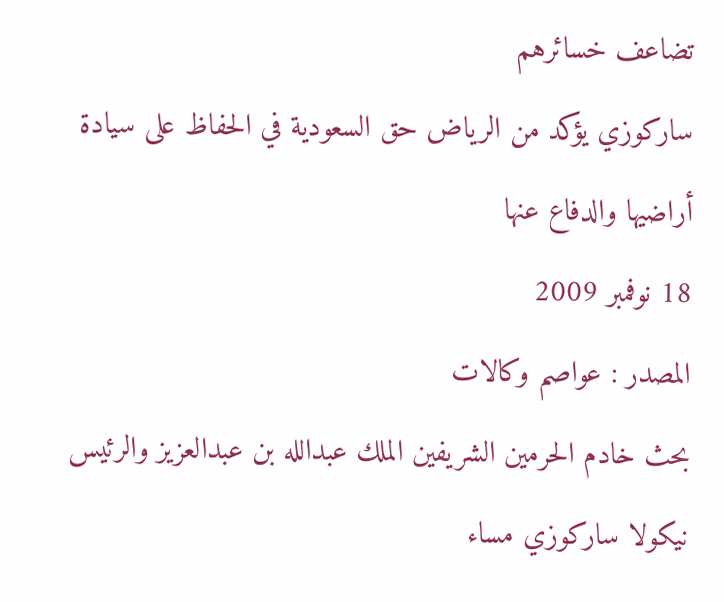تضاعف خسائرهم
ساركوزي يؤكد من الرياض حق السعودية في الحفاظ على سيادة أراضيها والدفاع عنها
18 نوفمبر 2009
المصدر : عواصم وكالات
بحث خادم الحرمين الشريفين الملك عبدالله بن عبدالعزيز والرئيس نيكولا ساركوزي مساء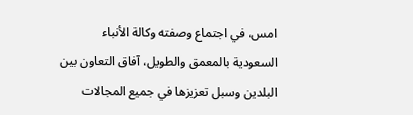امس، في اجتماع وصفته وكالة الأنباء السعودية بالمعمق والطويل، آفاق التعاون بين البلدين وسبل تعزيزها في جميع المجالات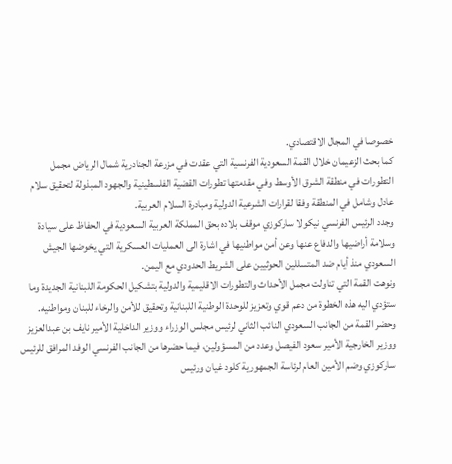خصوصا في المجال الاقتصادي.
كما بحث الزعيمان خلال القمة السعودية الفرنسية التي عقدت في مزرعة الجنادرية شمال الرياض مجمل التطورات في منطقة الشرق الأوسط وفي مقدمتها تطورات القضية الفلسطينية والجهود المبذولة لتحقيق سلام عادل وشامل في المنطقة وفقا لقرارات الشرعية الدولية ومبادرة السلام العربية.
وجدد الرئيس الفرنسي نيكولا ساركوزي موقف بلاده بحق المملكة العربية السعودية في الحفاظ على سيادة وسلامة أراضيها والدفاع عنها وعن أمن مواطنيها في اشارة الى العمليات العسكرية التي يخوضها الجيش السعودي منذ أيام ضد المتسللين الحوثيين على الشريط الحدودي مع اليمن.
ونوهت القمة التي تناولت مجمل الأحداث والتطورات الاقليمية والدولية بتشكيل الحكومة اللبنانية الجديدة وما ستؤدي اليه هذه الخطوة من دعم قوي وتعزيز للوحدة الوطنية اللبنانية وتحقيق للأمن والرخاء للبنان ومواطنيه.
وحضر القمة من الجانب السعودي النائب الثاني لرئيس مجلس الوزراء ووزير الداخلية الأمير نايف بن عبدالعزيز ووزير الخارجية الأمير سعود الفيصل وعدد من المسؤولين، فيما حضرها من الجانب الفرنسي الوفد المرافق للرئيس ساركوزي وضم الأمين العام لرئاسة الجمهورية كلود غيان ورئيس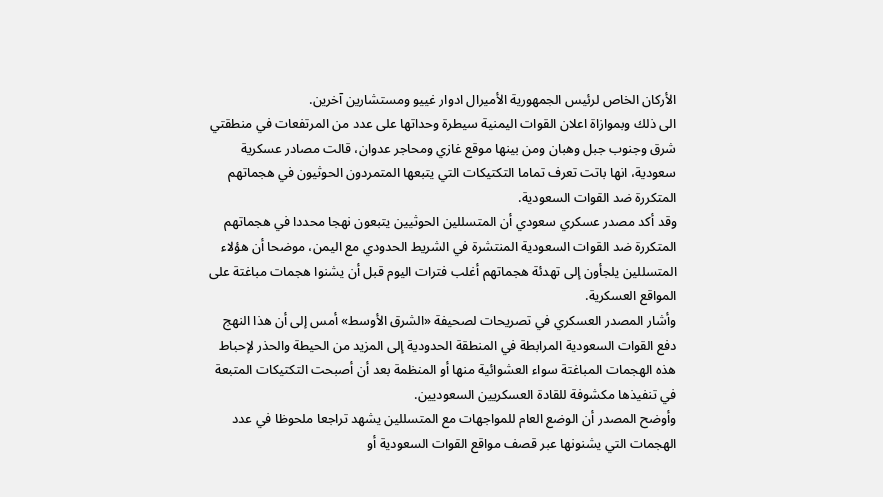الأركان الخاص لرئيس الجمهورية الأميرال ادوار غييو ومستشارين آخرين.
الى ذلك وبموازاة اعلان القوات اليمنية سيطرة وحداتها على عدد من المرتفعات في منطقتي شرق وجنوب جبل وهبان ومن بينها موقع غازي ومحاجر عدوان، قالت مصادر عسكرية سعودية، انها باتت تعرف تماما التكتيكات التي يتبعها المتمردون الحوثيون في هجماتهم المتكررة ضد القوات السعودية.
وقد أكد مصدر عسكري سعودي أن المتسللين الحوثيين يتبعون نهجا محددا في هجماتهم المتكررة ضد القوات السعودية المنتشرة في الشريط الحدودي مع اليمن، موضحا أن هؤلاء المتسللين يلجأون إلى تهدئة هجماتهم أغلب فترات اليوم قبل أن يشنوا هجمات مباغتة على المواقع العسكرية.
وأشار المصدر العسكري في تصريحات لصحيفة «الشرق الأوسط» أمس إلى أن هذا النهج دفع القوات السعودية المرابطة في المنطقة الحدودية إلى المزيد من الحيطة والحذر لإحباط هذه الهجمات المباغتة سواء العشوائية منها أو المنظمة بعد أن أصبحت التكتيكات المتبعة في تنفيذها مكشوفة للقادة العسكريين السعوديين.
وأوضح المصدر أن الوضع العام للمواجهات مع المتسللين يشهد تراجعا ملحوظا في عدد الهجمات التي يشنونها عبر قصف مواقع القوات السعودية أو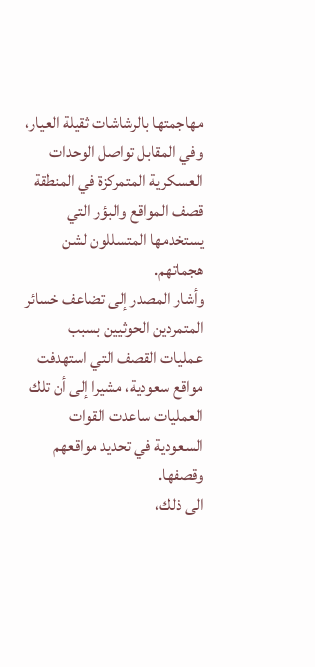مهاجمتها بالرشاشات ثقيلة العيار، وفي المقابل تواصل الوحدات العسكرية المتمركزة في المنطقة قصف المواقع والبؤر التي يستخدمها المتسللون لشن هجماتهم.
وأشار المصدر إلى تضاعف خسائر المتمردين الحوثيين بسبب عمليات القصف التي استهدفت مواقع سعودية، مشيرا إلى أن تلك العمليات ساعدت القوات السعودية في تحديد مواقعهم وقصفها.
الى ذلك،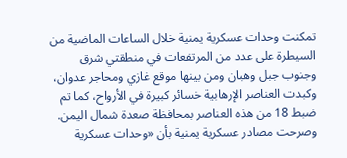تمكنت وحدات عسكرية يمنية خلال الساعات الماضية من السيطرة على عدد من المرتفعات في منطقتي شرق وجنوب جبل وهبان ومن بينها موقع غازي ومحاجر عدوان، وكبدت العناصر الإرهابية خسائر كبيرة في الأرواح، كما تم ضبط 18 من هذه العناصر بمحافظة صعدة شمال اليمن.
وصرحت مصادر عسكرية يمنية بأن «وحدات عسكرية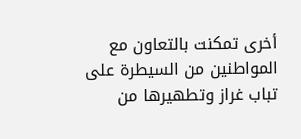أخرى تمكنت بالتعاون مع المواطنين من السيطرة على تباب غراز وتطهيرها من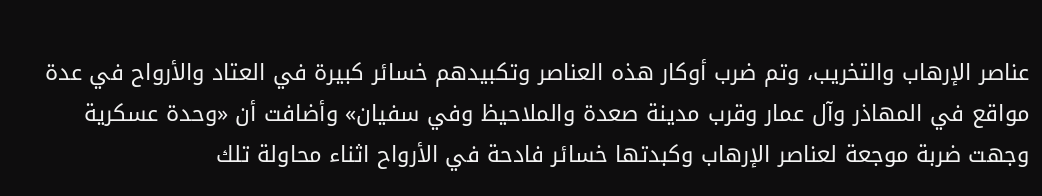عناصر الإرهاب والتخريب، وتم ضرب أوكار هذه العناصر وتكبيدهم خسائر كبيرة في العتاد والأرواح في عدة مواقع في المهاذر وآل عمار وقرب مدينة صعدة والملاحيظ وفي سفيان» وأضافت أن «وحدة عسكرية وجهت ضربة موجعة لعناصر الإرهاب وكبدتها خسائر فادحة في الأرواح اثناء محاولة تلك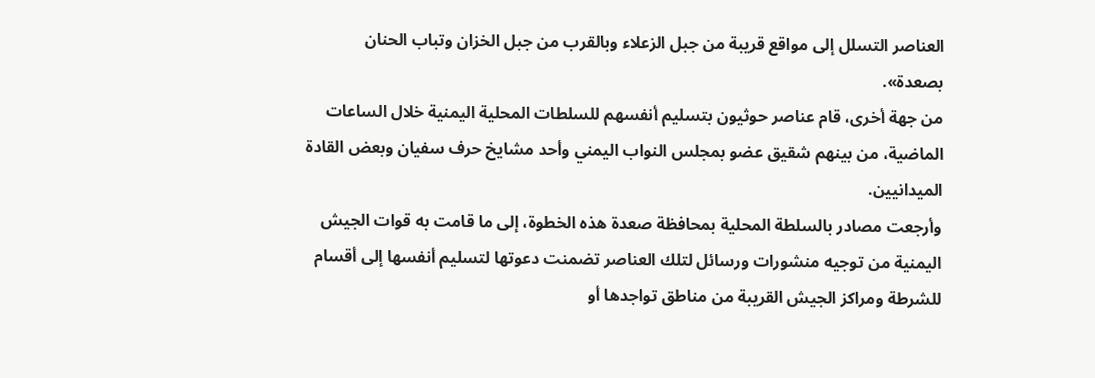العناصر التسلل إلى مواقع قريبة من جبل الزعلاء وبالقرب من جبل الخزان وتباب الحنان بصعدة».
من جهة أخرى، قام عناصر حوثيون بتسليم أنفسهم للسلطات المحلية اليمنية خلال الساعات الماضية، من بينهم شقيق عضو بمجلس النواب اليمني وأحد مشايخ حرف سفيان وبعض القادة الميدانيين.
وأرجعت مصادر بالسلطة المحلية بمحافظة صعدة هذه الخطوة، إلى ما قامت به قوات الجيش اليمنية من توجيه منشورات ورسائل لتلك العناصر تضمنت دعوتها لتسليم أنفسها إلى أقسام للشرطة ومراكز الجيش القريبة من مناطق تواجدها أو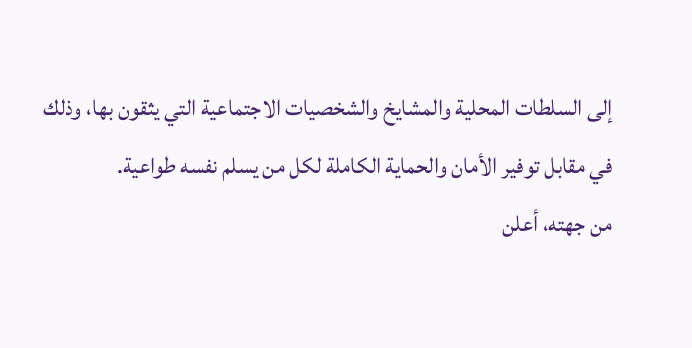إلى السلطات المحلية والمشايخ والشخصيات الاجتماعية التي يثقون بها، وذلك في مقابل توفير الأمان والحماية الكاملة لكل من يسلم نفسه طواعية.
من جهته، أعلن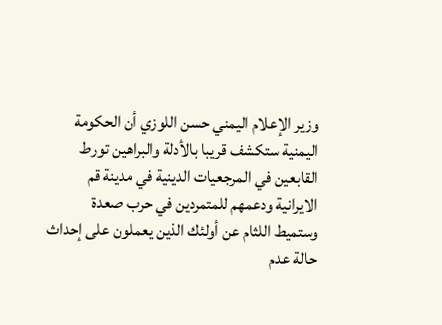وزير الإعلام اليمني حسن اللوزي أن الحكومة اليمنية ستكشف قريبا بالأدلة والبراهين تورط القابعين في المرجعيات الدينية في مدينة قم الايرانية ودعمهم للمتمردين في حرب صعدة وستميط اللثام عن أولئك الذين يعملون على إحداث حالة عدم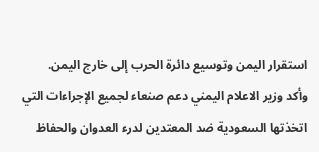استقرار اليمن وتوسيع دائرة الحرب إلى خارج اليمن.
وأكد وزير الاعلام اليمني دعم صنعاء لجميع الإجراءات التي اتخذتها السعودية ضد المعتدين لدرء العدوان والحفاظ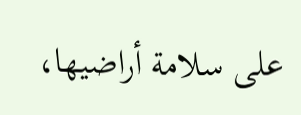على سلامة أراضيها،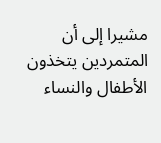مشيرا إلى أن المتمردين يتخذون الأطفال والنساء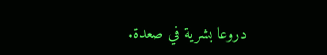دروعا بشرية في صعدة.